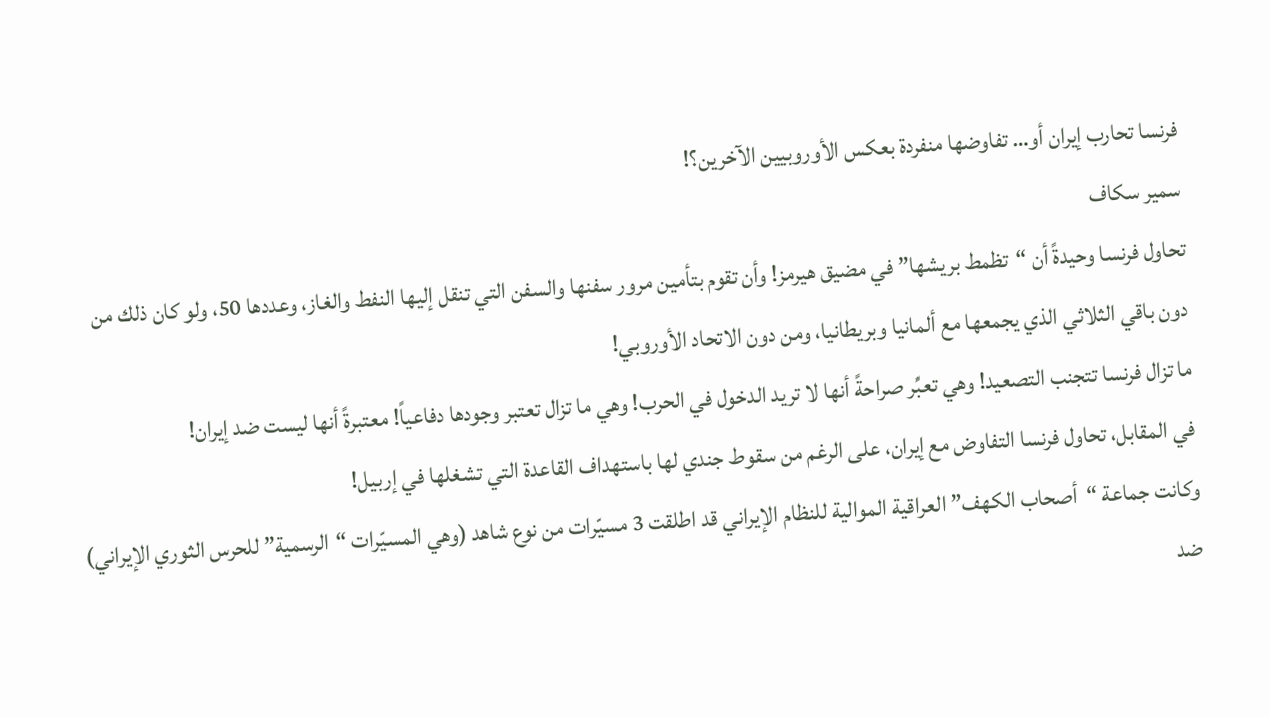فرنسا تحارب إيران أو… تفاوضها منفردة بعكس الأوروبيين الآخرين؟!
سمير سكاف
تحاول فرنسا وحيدةً أن “تظمط بريشها” في مضيق هيرمز! وأن تقوم بتأمين مرور سفنها والسفن التي تنقل إليها النفط والغاز، وعددها 50، ولو كان ذلك من دون باقي الثلاثي الذي يجمعها مع ألمانيا وبريطانيا، ومن دون الاتحاد الأوروبي!
ما تزال فرنسا تتجنب التصعيد! وهي تعبِّر صراحةً أنها لا تريد الدخول في الحرب! وهي ما تزال تعتبر وجودها دفاعياً! معتبرةً أنها ليست ضد إيران!
في المقابل، تحاول فرنسا التفاوض مع إيران، على الرغم من سقوط جندي لها باستهداف القاعدة التي تشغلها في إربيل!
وكانت جماعة “أصحاب الكهف” العراقية الموالية للنظام الإيراني قد اطلقت 3 مسيّرات من نوع شاهد (وهي المسيّرات “الرسمية” للحرس الثوري الإيراني) ضد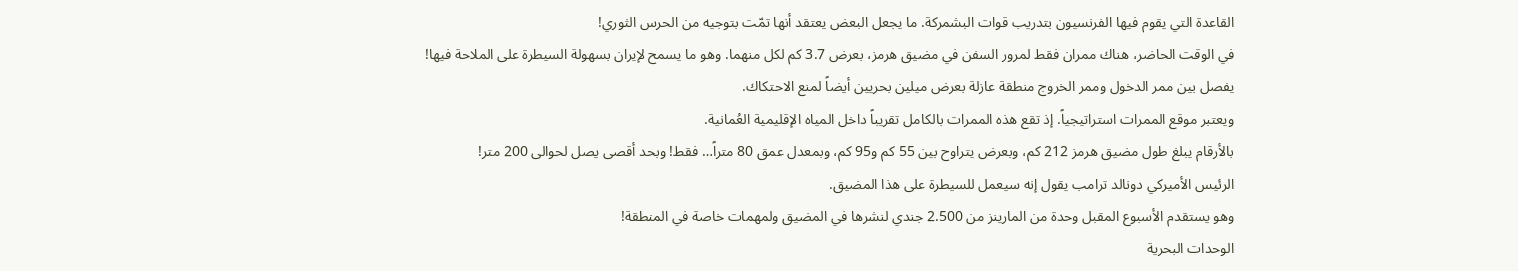القاعدة التي يقوم فيها الفرنسيون بتدريب قوات البشمركة. ما يجعل البعض يعتقد أنها تمّت بتوجيه من الحرس الثوري!
في الوقت الحاضر، هناك ممران فقط لمرور السفن في مضيق هرمز، بعرض 3.7 كم لكل منهما. وهو ما يسمح لإيران بسهولة السيطرة على الملاحة فيها!
يفصل بين ممر الدخول وممر الخروج منطقة عازلة بعرض ميلين بحريين أيضاً لمنع الاحتكاك.
ويعتبر موقع الممرات استراتيجياً. إذ تقع هذه الممرات بالكامل تقريباً داخل المياه الإقليمية العُمانية.
بالأرقام يبلغ طول مضيق هرمز 212 كم، وبعرض يتراوح بين 55 كم و95 كم، وبمعدل عمق 80 متراً… فقط! وبحد أقصى يصل لحوالى 200 متر!
الرئيس الأميركي دونالد ترامب يقول إنه سيعمل للسيطرة على هذا المضيق.
وهو يستقدم الأسبوع المقبل وحدة من المارينز من 2.500 جندي لنشرها في المضيق ولمهمات خاصة في المنطقة!
الوحدات البحرية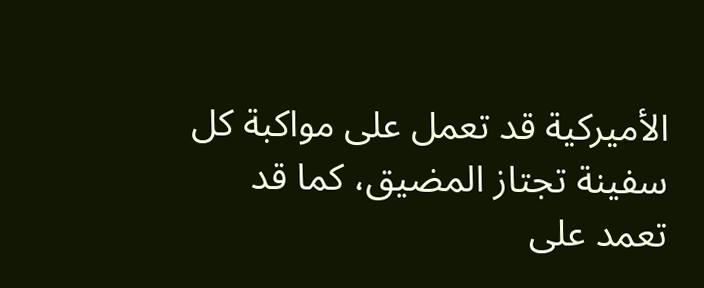الأميركية قد تعمل على مواكبة كل سفينة تجتاز المضيق، كما قد تعمد على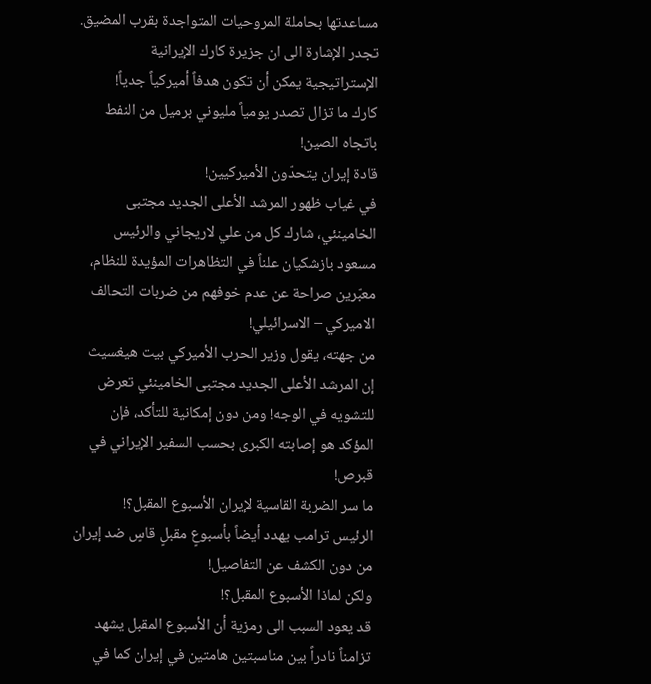مساعدتها بحاملة المروحيات المتواجدة بقرب المضيق.
تجدر الإشارة الى ان جزيرة كارك الإيرانية الإستراتيجية يمكن أن تكون هدفاً أميركياً جدياً!
كارك ما تزال تصدر يومياً مليوني برميل من النفط باتجاه الصين!
قادة إيران يتحدّون الأميركيين!
في غياب ظهور المرشد الأعلى الجديد مجتبى الخامينئي، شارك كل من علي لاريجاني والرئيس مسعود بازشكيان علناً في التظاهرات المؤيدة للنظام، معبّرين صراحة عن عدم خوفهم من ضربات التحالف الاميركي – الاسرائيلي!
من جهته، يقول وزير الحرب الأميركي بيت هيغسيث إن المرشد الأعلى الجديد مجتبى الخامينئي تعرض للتشويه في الوجه! ومن دون إمكانية للتأكد، فإن المؤكد هو إصابته الكبرى بحسب السفير الإيراني في قبرص!
ما سر الضربة القاسية لإيران الأسبوع المقبل؟!
الرئيس ترامب يهدد أيضاً بأسبوعٍ مقبلٍ قاسٍ ضد إيران من دون الكشف عن التفاصيل!
ولكن لماذا الأسبوع المقبل؟!
قد يعود السبب الى رمزية أن الأسبوع المقبل يشهد تزامناً نادراً بين مناسبتين هامتين في إيران كما في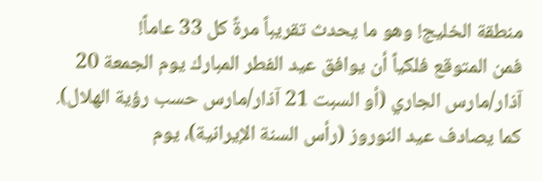منطقة الخليج! وهو ما يحدث تقريباً مرةً كل 33 عاماً!
فمن المتوقع فلكياً أن يوافق عيد الفطر المبارك يوم الجمعة 20 آذار/مارس الجاري (أو السبت 21 آذار/مارس حسب رؤية الهلال). كما يصادف عيد النوروز (رأس السنة الإيرانية)، يوم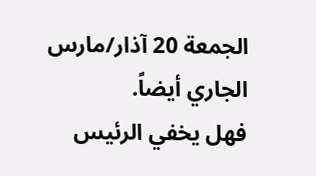الجمعة 20 آذار/مارس الجاري أيضاً.
فهل يخفي الرئيس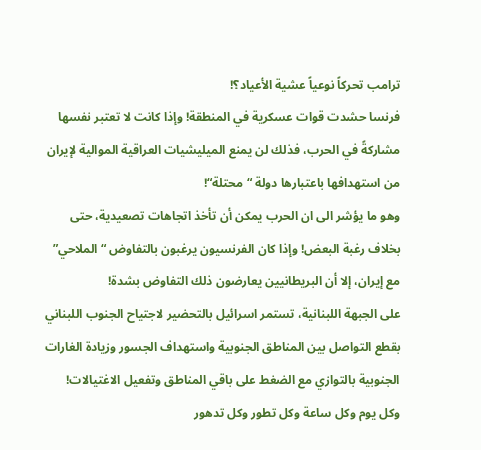ترامب تحركاً نوعياً عشية الأعياد؟!
فرنسا حشدت قوات عسكرية في المنطقة! وإذا كانت لا تعتبر نفسها مشاركةً في الحرب، فذلك لن يمنع الميليشيات العراقية الموالية لإيران من استهدافها باعتبارها دولة “محتلة“!
وهو ما يؤشر الى ان الحرب يمكن أن تأخذ اتجاهات تصعيدية، حتى بخلاف رغبة البعض! وإذا كان الفرنسيون يرغبون بالتفاوض “الملاحي” مع إيران، إلا أن البريطانيين يعارضون ذلك التفاوض بشدة!
على الجبهة اللبنانية، تستمر اسرائيل بالتحضير لاجتياح الجنوب اللبناني بقطع التواصل بين المناطق الجنوبية واستهداف الجسور وزيادة الغارات الجنوبية بالتوازي مع الضغط على باقي المناطق وتفعيل الاغتيالات!
وكل يوم وكل ساعة وكل تطور وكل تدهور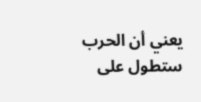يعني أن الحرب ستطول على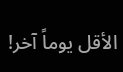الأقل يوماً آخر!